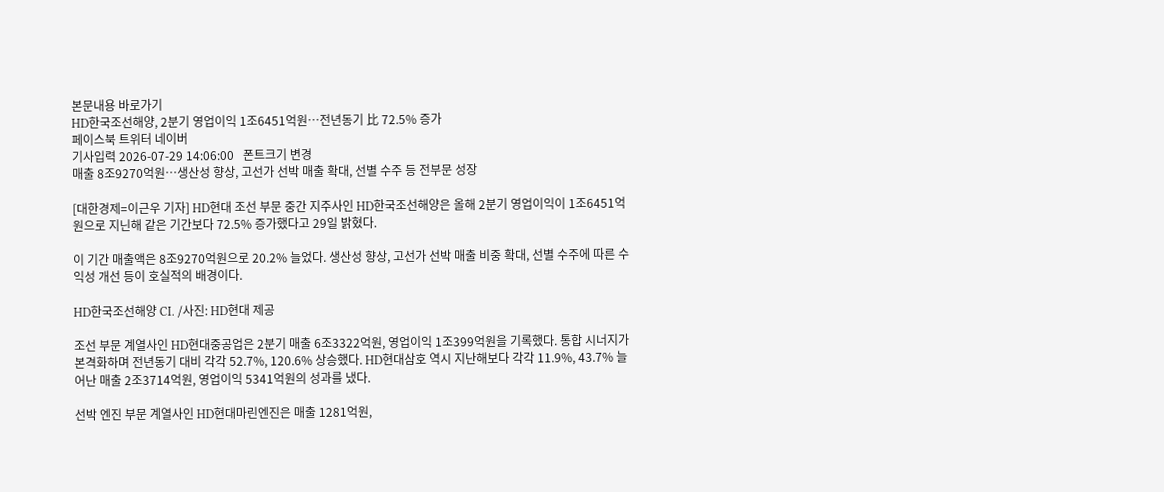본문내용 바로가기
HD한국조선해양, 2분기 영업이익 1조6451억원…전년동기 比 72.5% 증가
페이스북 트위터 네이버
기사입력 2026-07-29 14:06:00   폰트크기 변경
매출 8조9270억원…생산성 향상, 고선가 선박 매출 확대, 선별 수주 등 전부문 성장

[대한경제=이근우 기자] HD현대 조선 부문 중간 지주사인 HD한국조선해양은 올해 2분기 영업이익이 1조6451억원으로 지닌해 같은 기간보다 72.5% 증가했다고 29일 밝혔다.

이 기간 매출액은 8조9270억원으로 20.2% 늘었다. 생산성 향상, 고선가 선박 매출 비중 확대, 선별 수주에 따른 수익성 개선 등이 호실적의 배경이다.

HD한국조선해양 CI. /사진: HD현대 제공

조선 부문 계열사인 HD현대중공업은 2분기 매출 6조3322억원, 영업이익 1조399억원을 기록했다. 통합 시너지가 본격화하며 전년동기 대비 각각 52.7%, 120.6% 상승했다. HD현대삼호 역시 지난해보다 각각 11.9%, 43.7% 늘어난 매출 2조3714억원, 영업이익 5341억원의 성과를 냈다.

선박 엔진 부문 계열사인 HD현대마린엔진은 매출 1281억원,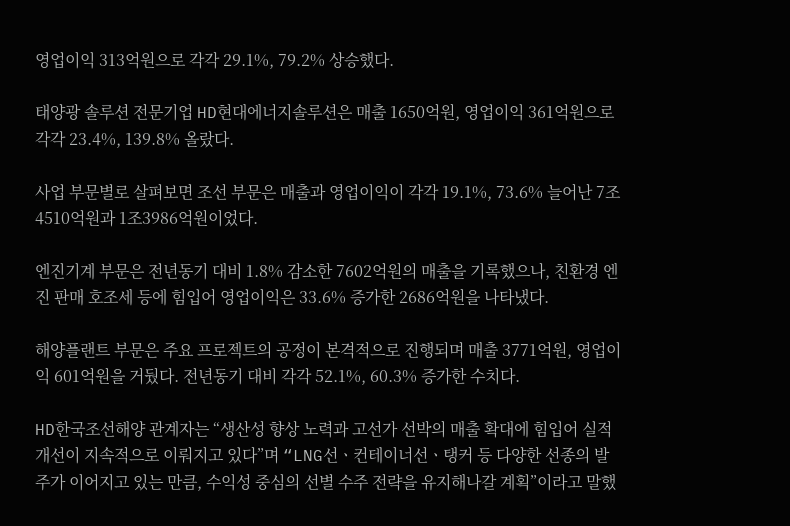영업이익 313억원으로 각각 29.1%, 79.2% 상승했다.

태양광 솔루션 전문기업 HD현대에너지솔루션은 매출 1650억원, 영업이익 361억원으로 각각 23.4%, 139.8% 올랐다.

사업 부문별로 살펴보면 조선 부문은 매출과 영업이익이 각각 19.1%, 73.6% 늘어난 7조 4510억원과 1조3986억원이었다.

엔진기계 부문은 전년동기 대비 1.8% 감소한 7602억원의 매출을 기록했으나, 친환경 엔진 판매 호조세 등에 힘입어 영업이익은 33.6% 증가한 2686억원을 나타냈다.

해양플랜트 부문은 주요 프로젝트의 공정이 본격적으로 진행되며 매출 3771억원, 영업이익 601억원을 거뒀다. 전년동기 대비 각각 52.1%, 60.3% 증가한 수치다.

HD한국조선해양 관계자는 “생산성 향상 노력과 고선가 선박의 매출 확대에 힘입어 실적 개선이 지속적으로 이뤄지고 있다”며 “LNG선ㆍ컨테이너선ㆍ탱커 등 다양한 선종의 발주가 이어지고 있는 만큼, 수익성 중심의 선별 수주 전략을 유지해나갈 계획”이라고 말했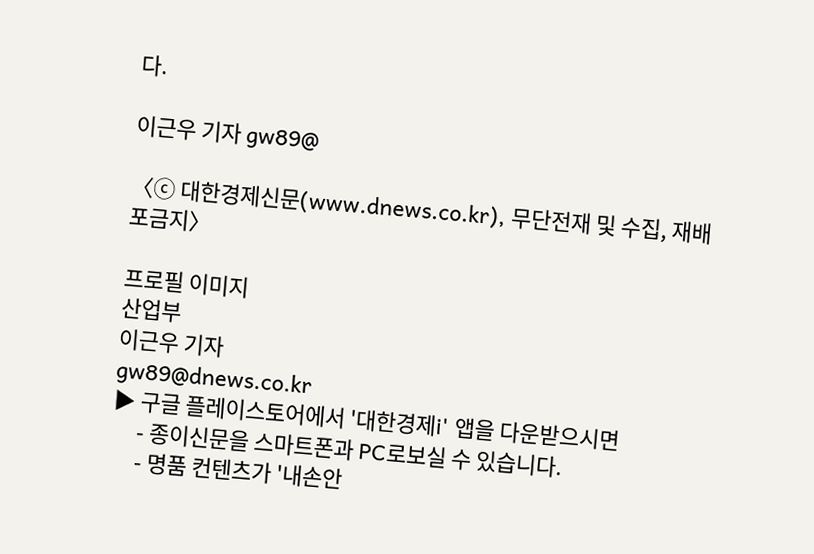다.

이근우 기자 gw89@

〈ⓒ 대한경제신문(www.dnews.co.kr), 무단전재 및 수집, 재배포금지〉

프로필 이미지
산업부
이근우 기자
gw89@dnews.co.kr
▶ 구글 플레이스토어에서 '대한경제i' 앱을 다운받으시면
     - 종이신문을 스마트폰과 PC로보실 수 있습니다.
     - 명품 컨텐츠가 '내손안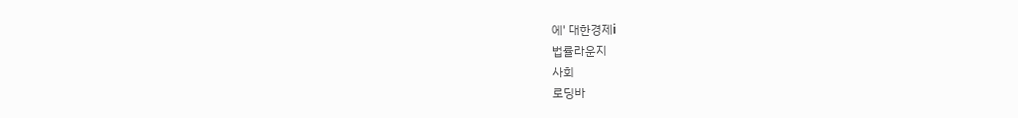에' 대한경제i
법률라운지
사회
로딩바